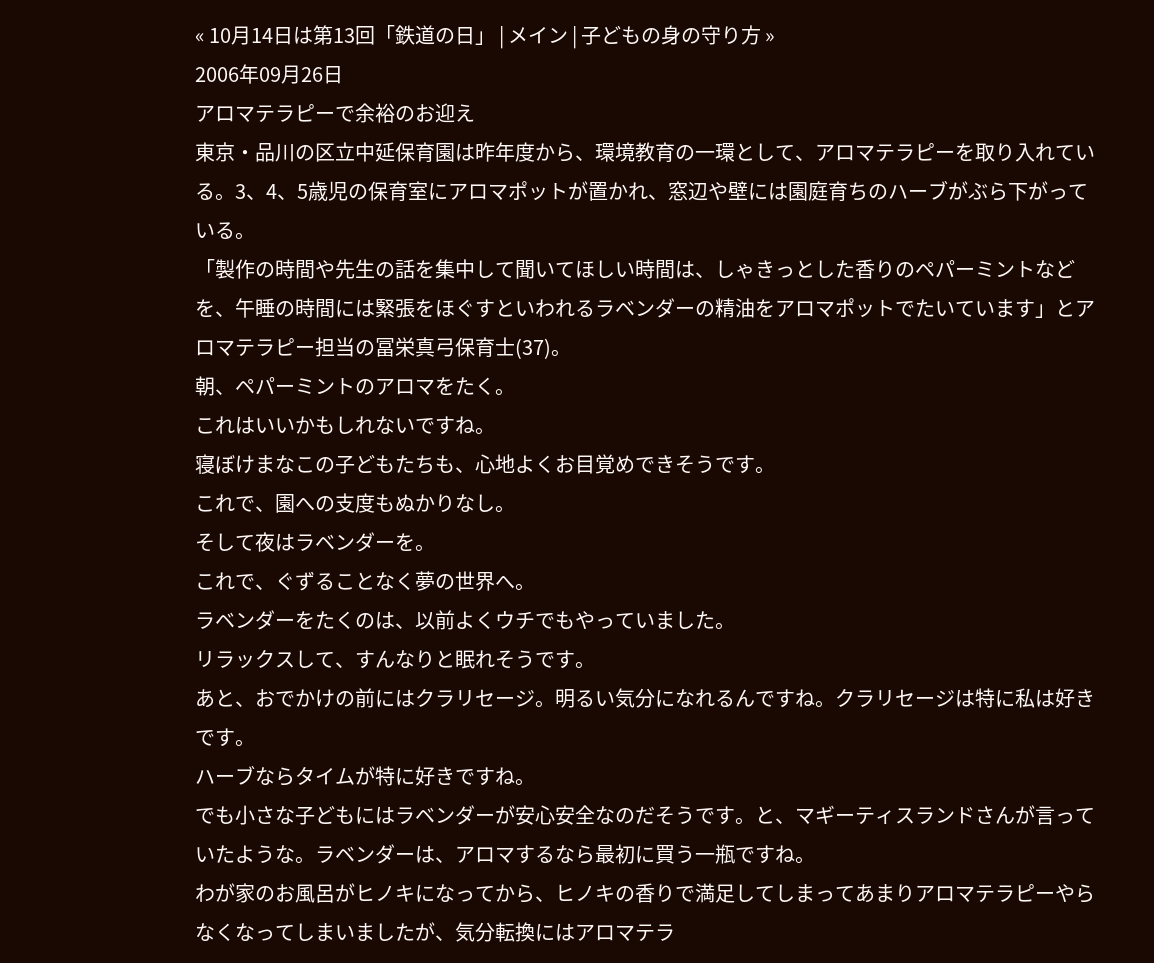« 10月14日は第13回「鉄道の日」 | メイン | 子どもの身の守り方 »
2006年09月26日
アロマテラピーで余裕のお迎え
東京・品川の区立中延保育園は昨年度から、環境教育の一環として、アロマテラピーを取り入れている。3、4、5歳児の保育室にアロマポットが置かれ、窓辺や壁には園庭育ちのハーブがぶら下がっている。
「製作の時間や先生の話を集中して聞いてほしい時間は、しゃきっとした香りのペパーミントなどを、午睡の時間には緊張をほぐすといわれるラベンダーの精油をアロマポットでたいています」とアロマテラピー担当の冨栄真弓保育士(37)。
朝、ペパーミントのアロマをたく。
これはいいかもしれないですね。
寝ぼけまなこの子どもたちも、心地よくお目覚めできそうです。
これで、園への支度もぬかりなし。
そして夜はラベンダーを。
これで、ぐずることなく夢の世界へ。
ラベンダーをたくのは、以前よくウチでもやっていました。
リラックスして、すんなりと眠れそうです。
あと、おでかけの前にはクラリセージ。明るい気分になれるんですね。クラリセージは特に私は好きです。
ハーブならタイムが特に好きですね。
でも小さな子どもにはラベンダーが安心安全なのだそうです。と、マギーティスランドさんが言っていたような。ラベンダーは、アロマするなら最初に買う一瓶ですね。
わが家のお風呂がヒノキになってから、ヒノキの香りで満足してしまってあまりアロマテラピーやらなくなってしまいましたが、気分転換にはアロマテラ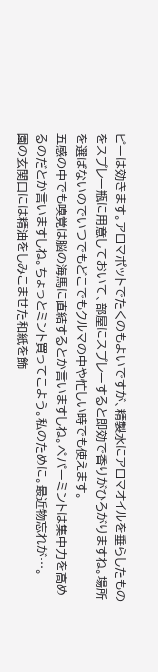ピーは効きます。アロマポットでたくのもよいですが、精製水にアロマオイルを垂らしたものをスプレー瓶に用意しておいて、部屋にスプレーすると即効で香りがひろがりますね。場所を選ばないのでいつでもどこでもクルマの中や忙しい時でも使えます。
五感の中でも嗅覚は脳の海馬に直結するとか言いますしね。ペパーミントは集中力を高めるのだとか言いますしね。ちょっとミント買ってこよう。私のために。最近物忘れが…。
園の玄関口には精油をしみこませた和紙を飾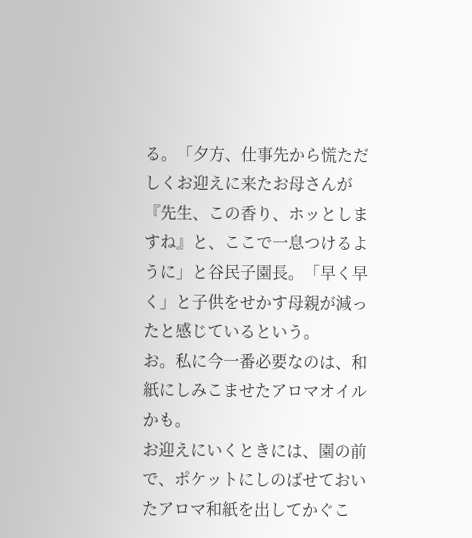る。「夕方、仕事先から慌ただしくお迎えに来たお母さんが『先生、この香り、ホッとしますね』と、ここで一息つけるように」と谷民子園長。「早く早く」と子供をせかす母親が減ったと感じているという。
お。私に今一番必要なのは、和紙にしみこませたアロマオイルかも。
お迎えにいくときには、園の前で、ポケットにしのばせておいたアロマ和紙を出してかぐこ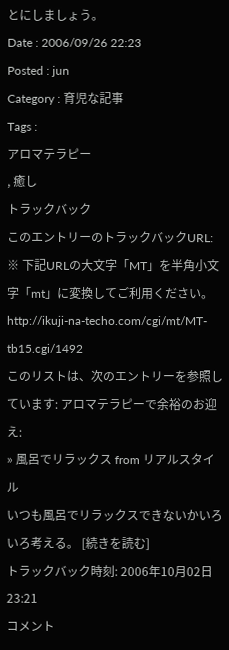とにしましょう。
Date : 2006/09/26 22:23
Posted : jun
Category : 育児な記事
Tags :
アロマテラピー
, 癒し
トラックバック
このエントリーのトラックバックURL:
※ 下記URLの大文字「MT」を半角小文字「mt」に変換してご利用ください。
http://ikuji-na-techo.com/cgi/mt/MT-tb15.cgi/1492
このリストは、次のエントリーを参照しています: アロマテラピーで余裕のお迎え:
» 風呂でリラックス from リアルスタイル
いつも風呂でリラックスできないかいろいろ考える。 [続きを読む]
トラックバック時刻: 2006年10月02日 23:21
コメント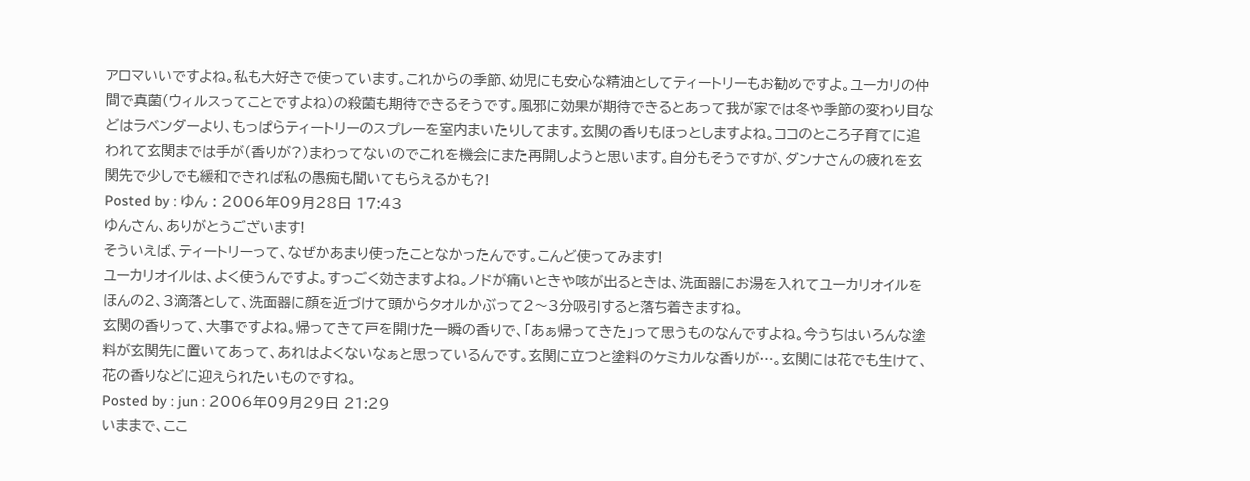アロマいいですよね。私も大好きで使っています。これからの季節、幼児にも安心な精油としてティートリーもお勧めですよ。ユーカリの仲間で真菌(ウィルスってことですよね)の殺菌も期待できるそうです。風邪に効果が期待できるとあって我が家では冬や季節の変わり目などはラベンダーより、もっぱらティートリーのスプレーを室内まいたりしてます。玄関の香りもほっとしますよね。ココのところ子育てに追われて玄関までは手が(香りが?)まわってないのでこれを機会にまた再開しようと思います。自分もそうですが、ダンナさんの疲れを玄関先で少しでも緩和できれば私の愚痴も聞いてもらえるかも?!
Posted by : ゆん : 2006年09月28日 17:43
ゆんさん、ありがとうございます!
そういえば、ティートリーって、なぜかあまり使ったことなかったんです。こんど使ってみます!
ユーカリオイルは、よく使うんですよ。すっごく効きますよね。ノドが痛いときや咳が出るときは、洗面器にお湯を入れてユーカリオイルをほんの2、3滴落として、洗面器に顔を近づけて頭からタオルかぶって2〜3分吸引すると落ち着きますね。
玄関の香りって、大事ですよね。帰ってきて戸を開けた一瞬の香りで、「あぁ帰ってきた」って思うものなんですよね。今うちはいろんな塗料が玄関先に置いてあって、あれはよくないなぁと思っているんです。玄関に立つと塗料のケミカルな香りが…。玄関には花でも生けて、花の香りなどに迎えられたいものですね。
Posted by : jun : 2006年09月29日 21:29
いままで、ここ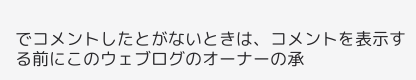でコメントしたとがないときは、コメントを表示する前にこのウェブログのオーナーの承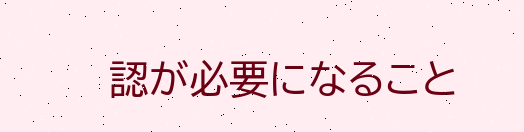認が必要になること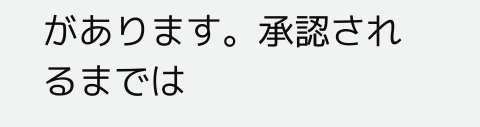があります。承認されるまでは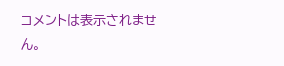コメントは表示されません。